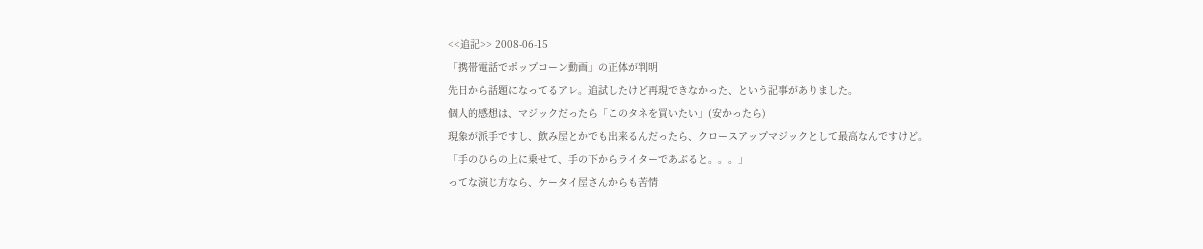<<追記>> 2008-06-15
「携帯電話でポップコーン動画」の正体が判明
先日から話題になってるアレ。追試したけど再現できなかった、という記事がありました。
個人的感想は、マジックだったら「このタネを買いたい」(安かったら)
現象が派手ですし、飲み屋とかでも出来るんだったら、クロースアップマジックとして最高なんですけど。
「手のひらの上に乗せて、手の下からライターであぶると。。。」
ってな演じ方なら、ケータイ屋さんからも苦情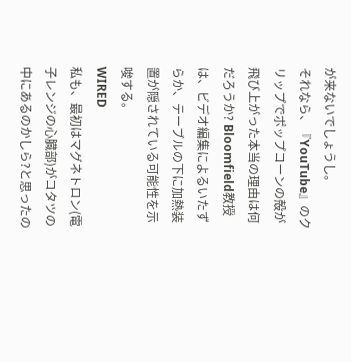が来ないでしょうし。
それなら、『YouTube』のクリップでポップコーンの殻が飛び上がった本当の理由は何だろうか? Bloomfield教授は、ビデオ編集によるいたずらか、テーブルの下に加熱装置が隠されている可能性を示唆する。
WIRED
私も、最初はマグネトロン(電子レンジの心臓部)がコタツの中にあるのかしら?と思ったの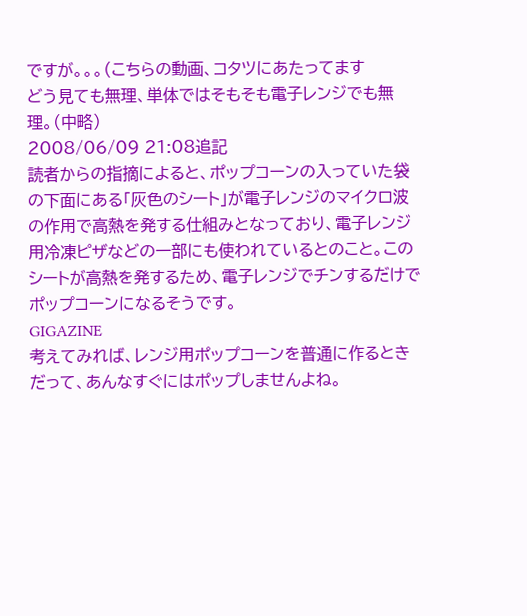ですが。。。(こちらの動画、コタツにあたってます
どう見ても無理、単体ではそもそも電子レンジでも無理。(中略)
2008/06/09 21:08追記
読者からの指摘によると、ポップコーンの入っていた袋の下面にある「灰色のシート」が電子レンジのマイクロ波の作用で高熱を発する仕組みとなっており、電子レンジ用冷凍ピザなどの一部にも使われているとのこと。このシートが高熱を発するため、電子レンジでチンするだけでポップコーンになるそうです。
GIGAZINE
考えてみれば、レンジ用ポップコーンを普通に作るときだって、あんなすぐにはポップしませんよね。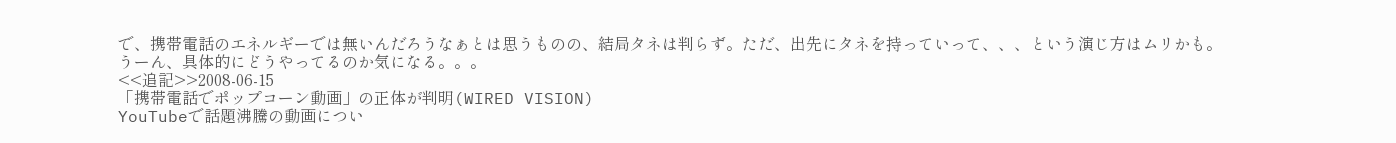で、携帯電話のエネルギーでは無いんだろうなぁとは思うものの、結局タネは判らず。ただ、出先にタネを持っていって、、、という演じ方はムリかも。
うーん、具体的にどうやってるのか気になる。。。
<<追記>>2008-06-15
「携帯電話でポップコーン動画」の正体が判明(WIRED VISION)
YouTubeで話題沸騰の動画につい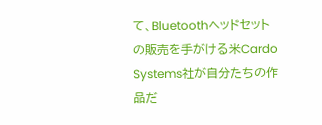て、Bluetoothヘッドセットの販売を手がける米Cardo Systems社が自分たちの作品だ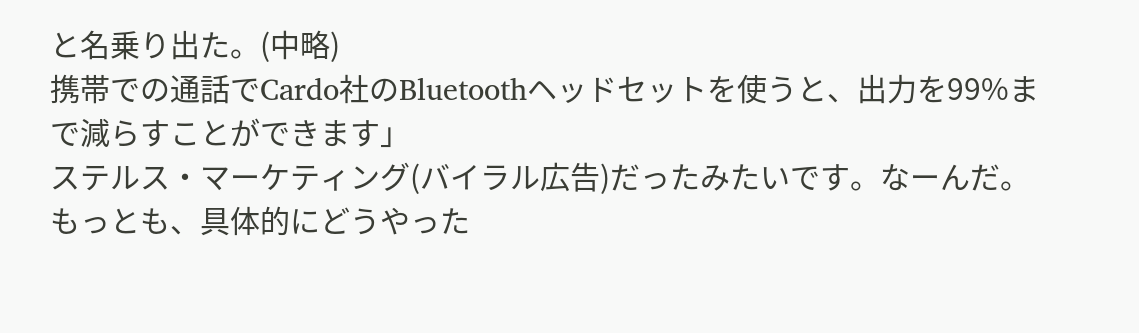と名乗り出た。(中略)
携帯での通話でCardo社のBluetoothヘッドセットを使うと、出力を99%まで減らすことができます」
ステルス・マーケティング(バイラル広告)だったみたいです。なーんだ。
もっとも、具体的にどうやった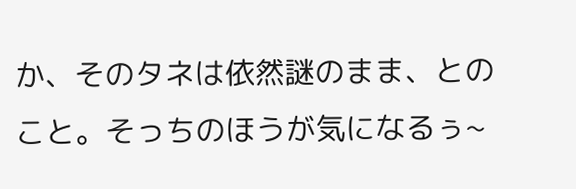か、そのタネは依然謎のまま、とのこと。そっちのほうが気になるぅ~